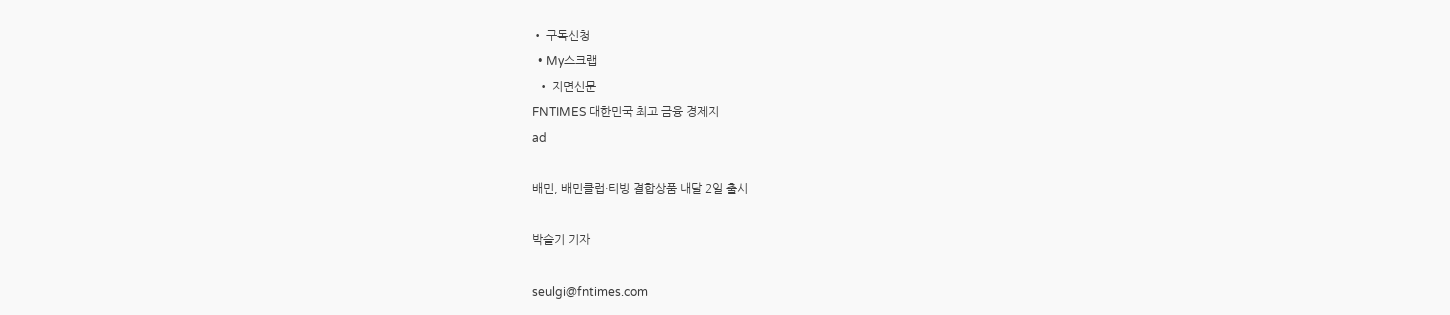• 구독신청
  • My스크랩
  • 지면신문
FNTIMES 대한민국 최고 금융 경제지
ad

배민, 배민클럽·티빙 결합상품 내달 2일 출시

박슬기 기자

seulgi@fntimes.com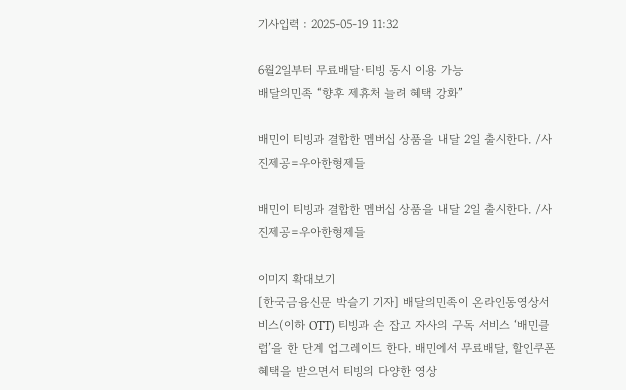기사입력 : 2025-05-19 11:32

6월2일부터 무료배달·티빙 동시 이용 가능
배달의민족 “향후 제휴처 늘려 혜택 강화”

배민이 티빙과 결합한 멤버십 상품을 내달 2일 출시한다. /사진제공=우아한형제들

배민이 티빙과 결합한 멤버십 상품을 내달 2일 출시한다. /사진제공=우아한형제들

이미지 확대보기
[한국금융신문 박슬기 기자] 배달의민족이 온라인동영상서비스(이하 OTT) 티빙과 손 잡고 자사의 구독 서비스 ‘배민클럽’을 한 단계 업그레이드 한다. 배민에서 무료배달, 할인쿠폰 혜택을 받으면서 티빙의 다양한 영상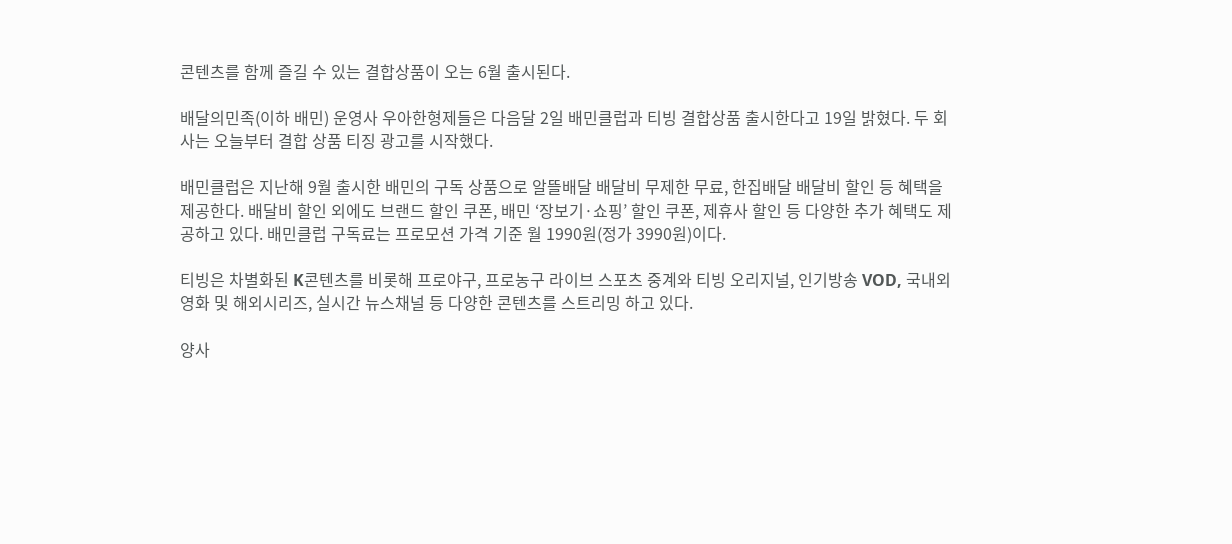콘텐츠를 함께 즐길 수 있는 결합상품이 오는 6월 출시된다.

배달의민족(이하 배민) 운영사 우아한형제들은 다음달 2일 배민클럽과 티빙 결합상품 출시한다고 19일 밝혔다. 두 회사는 오늘부터 결합 상품 티징 광고를 시작했다.

배민클럽은 지난해 9월 출시한 배민의 구독 상품으로 알뜰배달 배달비 무제한 무료, 한집배달 배달비 할인 등 혜택을 제공한다. 배달비 할인 외에도 브랜드 할인 쿠폰, 배민 ‘장보기·쇼핑’ 할인 쿠폰, 제휴사 할인 등 다양한 추가 혜택도 제공하고 있다. 배민클럽 구독료는 프로모션 가격 기준 월 1990원(정가 3990원)이다.

티빙은 차별화된 K콘텐츠를 비롯해 프로야구, 프로농구 라이브 스포츠 중계와 티빙 오리지널, 인기방송 VOD, 국내외 영화 및 해외시리즈, 실시간 뉴스채널 등 다양한 콘텐츠를 스트리밍 하고 있다.

양사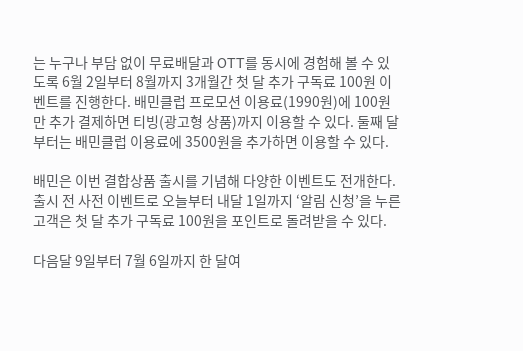는 누구나 부담 없이 무료배달과 OTT를 동시에 경험해 볼 수 있도록 6월 2일부터 8월까지 3개월간 첫 달 추가 구독료 100원 이벤트를 진행한다. 배민클럽 프로모션 이용료(1990원)에 100원만 추가 결제하면 티빙(광고형 상품)까지 이용할 수 있다. 둘째 달부터는 배민클럽 이용료에 3500원을 추가하면 이용할 수 있다.

배민은 이번 결합상품 출시를 기념해 다양한 이벤트도 전개한다. 출시 전 사전 이벤트로 오늘부터 내달 1일까지 ‘알림 신청’을 누른 고객은 첫 달 추가 구독료 100원을 포인트로 돌려받을 수 있다.

다음달 9일부터 7월 6일까지 한 달여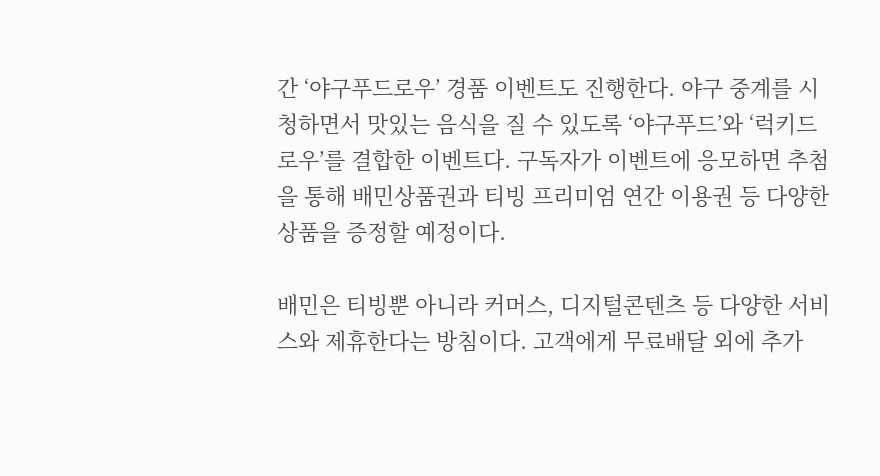간 ‘야구푸드로우’ 경품 이벤트도 진행한다. 야구 중계를 시청하면서 맛있는 음식을 질 수 있도록 ‘야구푸드’와 ‘럭키드로우’를 결합한 이벤트다. 구독자가 이벤트에 응모하면 추첨을 통해 배민상품권과 티빙 프리미엄 연간 이용권 등 다양한 상품을 증정할 예정이다.

배민은 티빙뿐 아니라 커머스, 디지털콘텐츠 등 다양한 서비스와 제휴한다는 방침이다. 고객에게 무료배달 외에 추가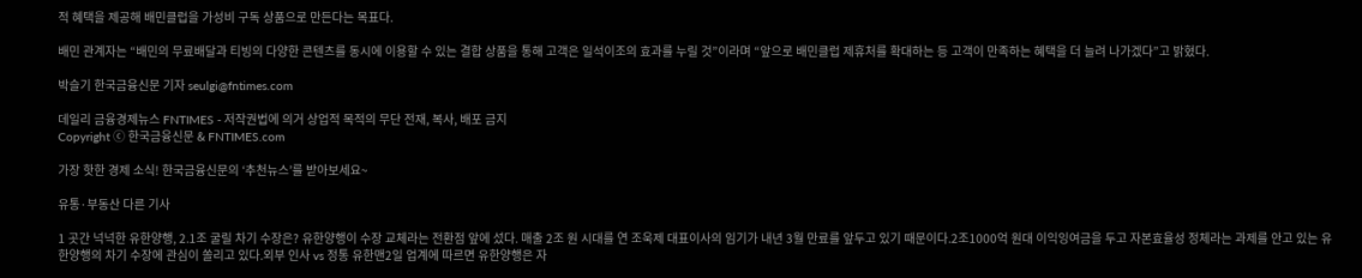적 혜택을 제공해 배민클럽을 가성비 구독 상품으로 만든다는 목표다.

배민 관계자는 “배민의 무료배달과 티빙의 다양한 콘텐츠를 동시에 이용할 수 있는 결합 상품을 통해 고객은 일석이조의 효과를 누릴 것”이라며 “앞으로 배민클럽 제휴처를 확대하는 등 고객이 만족하는 혜택을 더 늘려 나가겠다”고 밝혔다.

박슬기 한국금융신문 기자 seulgi@fntimes.com

데일리 금융경제뉴스 FNTIMES - 저작권법에 의거 상업적 목적의 무단 전재, 복사, 배포 금지
Copyright ⓒ 한국금융신문 & FNTIMES.com

가장 핫한 경제 소식! 한국금융신문의 ‘추천뉴스’를 받아보세요~

유통·부동산 다른 기사

1 곳간 넉넉한 유한양행, 2.1조 굴릴 차기 수장은? 유한양행이 수장 교체라는 전환점 앞에 섰다. 매출 2조 원 시대를 연 조욱제 대표이사의 임기가 내년 3월 만료를 앞두고 있기 때문이다.2조1000억 원대 이익잉여금을 두고 자본효율성 정체라는 과제를 안고 있는 유한양행의 차기 수장에 관심이 쏠리고 있다.외부 인사 vs 정통 유한맨2일 업계에 따르면 유한양행은 자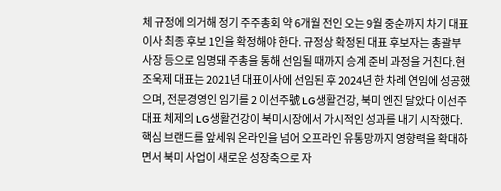체 규정에 의거해 정기 주주총회 약 6개월 전인 오는 9월 중순까지 차기 대표이사 최종 후보 1인을 확정해야 한다. 규정상 확정된 대표 후보자는 총괄부사장 등으로 임명돼 주총을 통해 선임될 때까지 승계 준비 과정을 거친다.현 조욱제 대표는 2021년 대표이사에 선임된 후 2024년 한 차례 연임에 성공했으며, 전문경영인 임기를 2 이선주號 LG생활건강, 북미 엔진 달았다 이선주 대표 체제의 LG생활건강이 북미시장에서 가시적인 성과를 내기 시작했다. 핵심 브랜드를 앞세워 온라인을 넘어 오프라인 유통망까지 영향력을 확대하면서 북미 사업이 새로운 성장축으로 자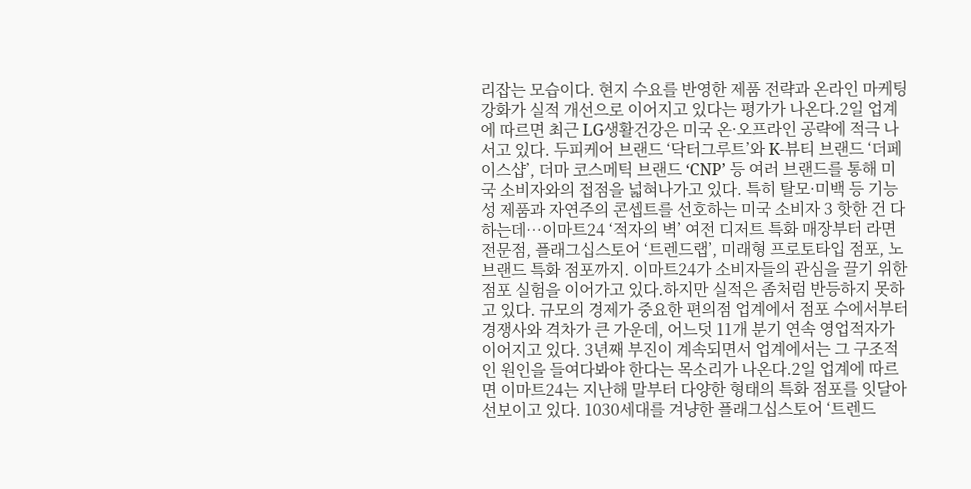리잡는 모습이다. 현지 수요를 반영한 제품 전략과 온라인 마케팅 강화가 실적 개선으로 이어지고 있다는 평가가 나온다.2일 업계에 따르면 최근 LG생활건강은 미국 온·오프라인 공략에 적극 나서고 있다. 두피케어 브랜드 ‘닥터그루트’와 K-뷰티 브랜드 ‘더페이스샵’, 더마 코스메틱 브랜드 ‘CNP’ 등 여러 브랜드를 통해 미국 소비자와의 접점을 넓혀나가고 있다. 특히 탈모·미백 등 기능성 제품과 자연주의 콘셉트를 선호하는 미국 소비자 3 핫한 건 다 하는데…이마트24 ‘적자의 벽’ 여전 디저트 특화 매장부터 라면 전문점, 플래그십스토어 ‘트렌드랩’, 미래형 프로토타입 점포, 노브랜드 특화 점포까지. 이마트24가 소비자들의 관심을 끌기 위한 점포 실험을 이어가고 있다.하지만 실적은 좀처럼 반등하지 못하고 있다. 규모의 경제가 중요한 편의점 업계에서 점포 수에서부터 경쟁사와 격차가 큰 가운데, 어느덧 11개 분기 연속 영업적자가 이어지고 있다. 3년째 부진이 계속되면서 업계에서는 그 구조적인 원인을 들여다봐야 한다는 목소리가 나온다.2일 업계에 따르면 이마트24는 지난해 말부터 다양한 형태의 특화 점포를 잇달아 선보이고 있다. 1030세대를 겨냥한 플래그십스토어 ‘트렌드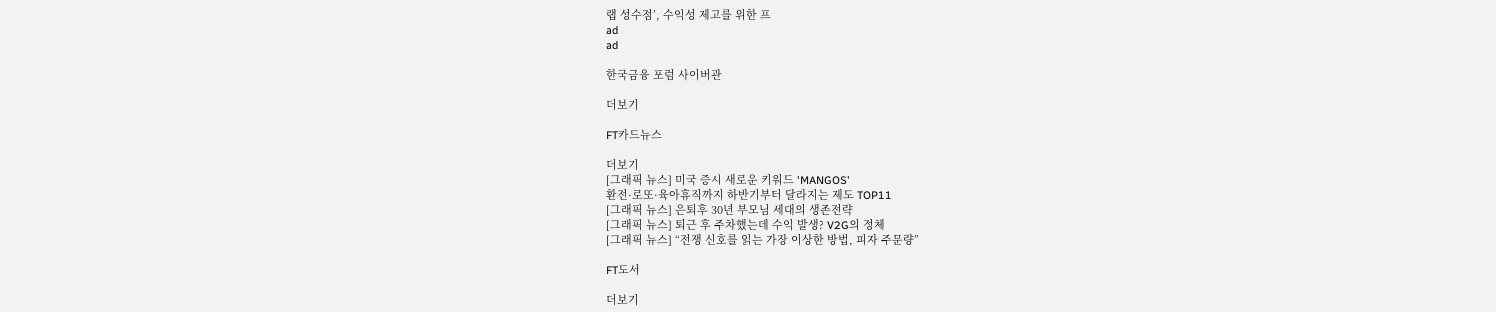랩 성수점’, 수익성 제고를 위한 프
ad
ad

한국금융 포럼 사이버관

더보기

FT카드뉴스

더보기
[그래픽 뉴스] 미국 증시 새로운 키워드 'MANGOS'
환전·로또·육아휴직까지 하반기부터 달라지는 제도 TOP11
[그래픽 뉴스] 은퇴후 30년 부모님 세대의 생존전략
[그래픽 뉴스] 퇴근 후 주차했는데 수익 발생? V2G의 정체
[그래픽 뉴스] “전쟁 신호를 읽는 가장 이상한 방법, 피자 주문량”

FT도서

더보기